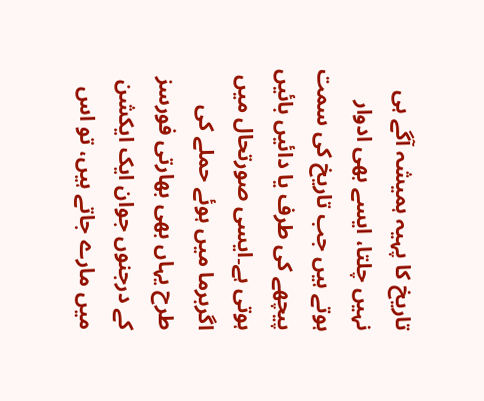تاریخ کا پہیہ ہمیشہ آگے ہی نہیں چلتا، ایسے بھی ادوار ہوتے ہیں جب تاریخ کی سمت پیچھے کی طرف یا دائیں بائیں ہوتی ہے۔ایسی صورتحال میں اگربرما میں ہوئے حملے کی طرح یہاں بھی بھارتی فورسز کے درجنوں جوان ایک ایکشن میں مارے جاتے ہیں، تو اس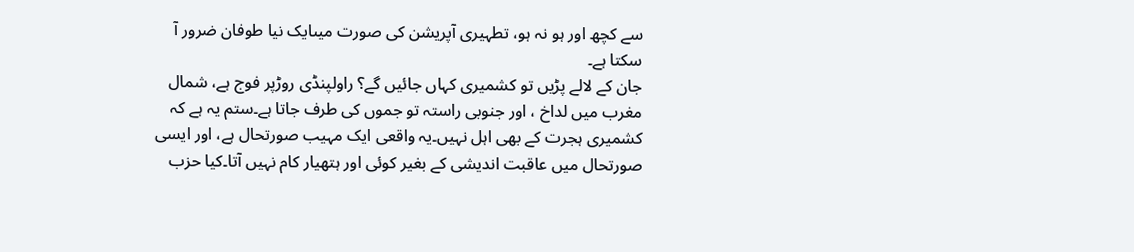سے کچھ اور ہو نہ ہو، تطہیری آپریشن کی صورت میںایک نیا طوفان ضرور آ سکتا ہے۔
جان کے لالے پڑیں تو کشمیری کہاں جائیں گے؟ راولپنڈی روڑپر فوج ہے، شمال مغرب میں لداخ ، اور جنوبی راستہ تو جموں کی طرف جاتا ہے۔ستم یہ ہے کہ کشمیری ہجرت کے بھی اہل نہیں۔یہ واقعی ایک مہیب صورتحال ہے، اور ایسی صورتحال میں عاقبت اندیشی کے بغیر کوئی اور ہتھیار کام نہیں آتا۔کیا حزب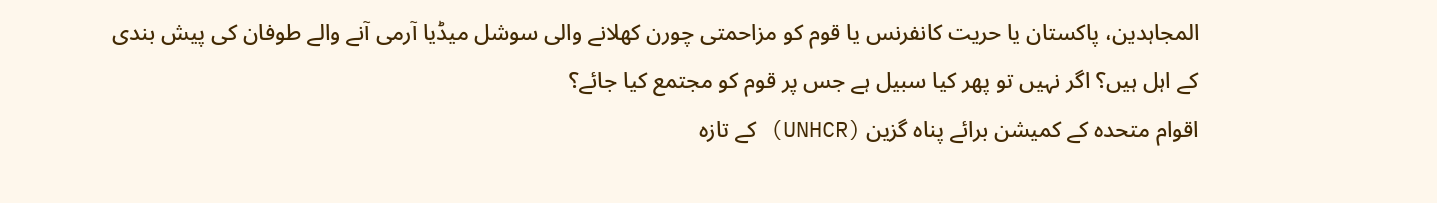المجاہدین، پاکستان یا حریت کانفرنس یا قوم کو مزاحمتی چورن کھلانے والی سوشل میڈیا آرمی آنے والے طوفان کی پیش بندی کے اہل ہیں؟ اگر نہیں تو پھر کیا سبیل ہے جس پر قوم کو مجتمع کیا جائے؟
اقوام متحدہ کے کمیشن برائے پناہ گزین (UNHCR) کے تازہ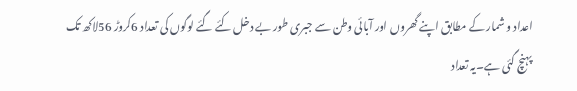اعداد و شمار کے مطابق اپنے گھروں اور آبائی وطن سے جبری طور بے دخل کئے گئے لوگوں کی تعداد 6کروڑ 56لاکھ تک پہنچ گئی ہے۔یہ تعداد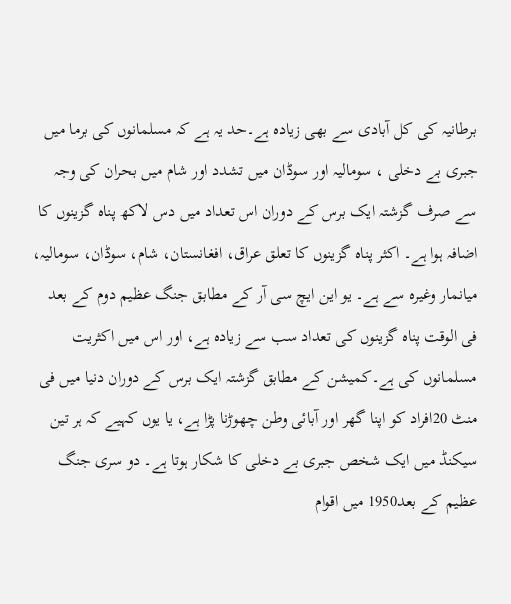برطانیہ کی کل آبادی سے بھی زیادہ ہے۔حد یہ ہے کہ مسلمانوں کی برما میں جبری بے دخلی ، سومالیہ اور سوڈان میں تشدد اور شام میں بحران کی وجہ سے صرف گزشتہ ایک برس کے دوران اس تعداد میں دس لاکھ پناہ گزینوں کا اضافہ ہوا ہے۔ اکثر پناہ گزینوں کا تعلق عراق، افغانستان، شام، سوڈان، سومالیہ، میانمار وغیرہ سے ہے۔ یو این ایچ سی آر کے مطابق جنگ عظیم دوم کے بعد فی الوقت پناہ گزینوں کی تعداد سب سے زیادہ ہے، اور اس میں اکثریت مسلمانوں کی ہے۔کمیشن کے مطابق گزشتہ ایک برس کے دوران دنیا میں فی منٹ 20افراد کو اپنا گھر اور آبائی وطن چھوڑنا پڑا ہے، یا یوں کہیے کہ ہر تین سیکنڈ میں ایک شخص جبری بے دخلی کا شکار ہوتا ہے۔ دو سری جنگ عظیم کے بعد1950 میں اقوام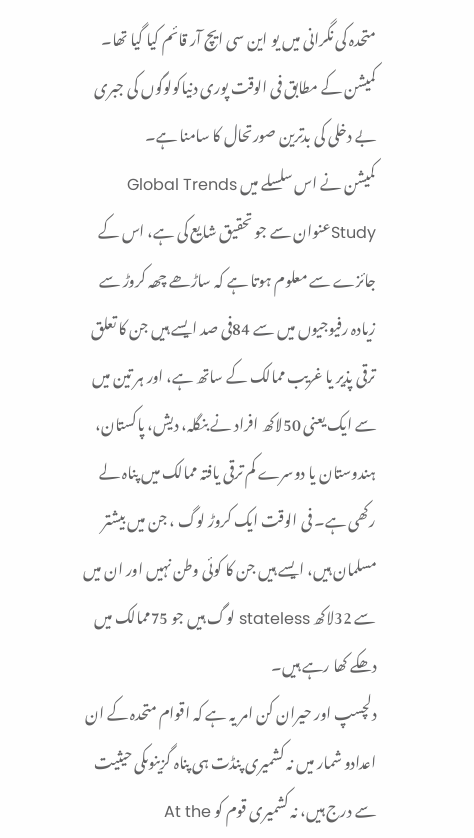متحدہ کی نگرانی میں یو این سی ایچ آر قائم کیا گیا تھا۔ کمیشن کے مطابق فی الوقت پوری دنیاکولوگوں کی جبری بے دخلی کی بدترین صورتحال کا سامنا ہے۔
کمیشن نے اس سلسلے میں Global Trends Studyعنوان سے جو تحقیق شایع کی ہے، اس کے جائزے سے معلوم ہوتا ہے کہ ساڑھے چھہ کروڑ سے زیادہ رفیوجیوں میں سے 84فی صد ایسے ہیں جن کا تعلق ترقی پذیر یا غریب ممالک کے ساتھ ہے، اور ہر تین میں سے ایک یعنی 50لاکھ افراد نے بنگلہ، دیش، پاکستان، ہندوستان یا دوسرے کم ترقی یافتہ ممالک میں پناہ لے رکھی ہے۔ فی الوقت ایک کروڑ لوگ ، جن میں بیشتر مسلمان ہیں، ایسے ہیں جن کا کوئی وطن نہیں اور ان میں سے 32لاکھ stateless لوگ ہیں جو 75ممالک میں دھکے کھا رہے ہیں۔
دلچسپ اور حیران کن امر یہ ہے کہ اقوام متحدہ کے ان اعدادو شمار میں نہ کشمیری پنڈت ہی پناہ گزینوںکی حیثیت سے درج ہیں، نہ کشمیری قوم کو At the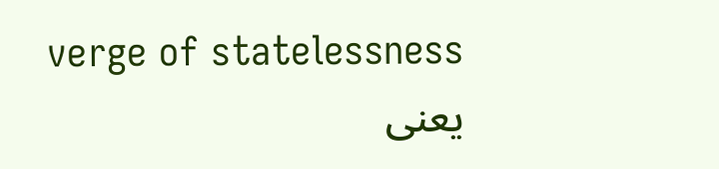verge of statelessness یعنی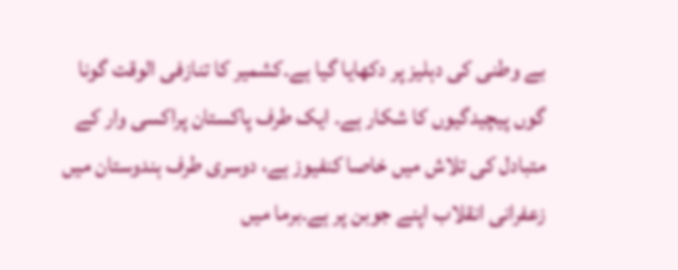بے وطنی کی دہلیز پر دکھایا گیا ہے۔کشمیر کا تنازفی الوقت گونا گوں پیچیدگیوں کا شکار ہے۔ ایک طرف پاکستان پراکسی وار کے متبادل کی تلاش میں خاصا کنفیوز ہے، دوسری طرف ہندوستان میں زعفرانی انقلاب اپنے جوبن پر ہے۔برما میں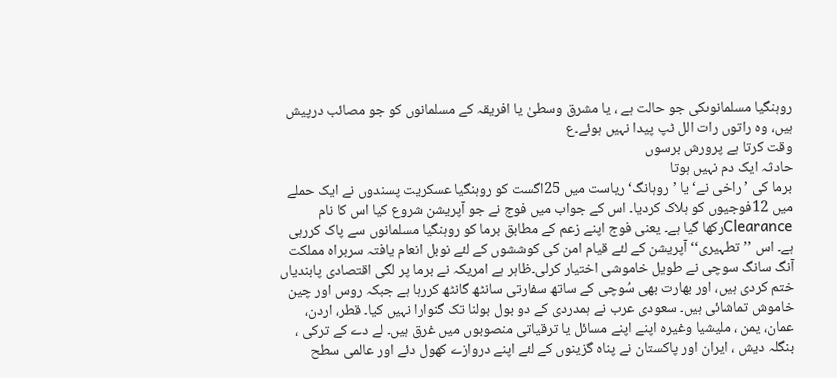روہنگیا مسلمانوںکی جو حالت ہے ، یا مشرق وسطیٰ یا افریقہ کے مسلمانوں کو جو مصائب درپیش ہیں، وہ راتوں رات الل ٹپ پیدا نہیں ہوئے۔ع
وقت کرتا ہے پرورش برسوں
حادثہ ایک دم نہیں ہوتا
برما کی ’راخی نے‘ یا ’روہانگ‘ ریاست میں 25اگست کو روہنگیا عسکریت پسندوں نے ایک حملے میں 12فوجیوں کو ہلاک کردیا۔ اس کے جواب میں فوج نے جو آپریشن شروع کیا اس کا نام Clearanceرکھا گیا ہے۔ یعنی فوج اپنے زعم کے مطابق برما کو روہنگیا مسلمانوں سے پاک کررہی ہے۔ اس ’’تطہیری‘‘ آپریشن کے لئے قیام امن کی کوششوں کے لئے نوبل انعام یافتہ سربراہ مملکت آنگ سانگ سوچی نے طویل خاموشی اختیار کرلی۔ظاہر ہے امریکہ نے برما پر لگی اقتصادی پابندیاں ختم کردی ہیں، اور بھارت بھی سُوچی کے ساتھ سفارتی سانٹھ گانٹھ کررہا ہے جبکہ روس اور چین خاموش تماشائی ہیں۔ سعودی عرب نے ہمدردی کے دو بول بولنا تک گنوارا نہیں کیا۔ قطر، اردن، عمان، یمن ، ملیشیا وغیرہ اپنے اپنے مسائل یا ترقیاتی منصوبوں میں غرق ہیں۔ لے دے کے ترکی ، بنگلہ دیش ، ایران اور پاکستان نے پناہ گزینوں کے لئے اپنے دروازے کھول دئے اور عالمی سطح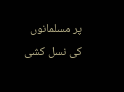پر مسلمانوں کی نسل کشی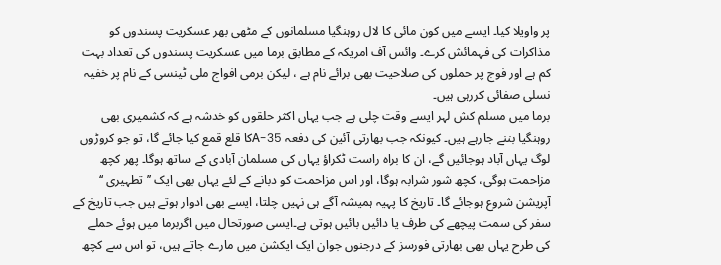پر واویلا کیا۔ ایسے میں کون مائی کا لال روہنگیا مسلمانوں کے مٹھی بھر عسکریت پسندوں کو مذاکرات کی فہمائش کرے۔ وائس آف امریکہ کے مطابق برما میں عسکریت پسندوں کی تعداد بہت کم ہے اور فوج پر حملوں کی صلاحیت بھی برائے نام ہے ، لیکن برمی افواج ملی ٹینسی کے نام پر خفیہ نسلی صفائی کررہی ہیں۔
برما میں مسلم کش لہر ایسے وقت چلی ہے جب یہاں اکثر حلقوں کو خدشہ ہے کہ کشمیری بھی روہنگیا بننے جارہے ہیں۔ کیونکہ جب بھارتی آئین کی دفعہ 35-Aکا قلع قمع کیا جائے گا، تو جو کروڑوں لوگ یہاں آباد ہوجائیں گے، ان کا براہ راست ٹکراؤ یہاں کی مسلمان آبادی کے ساتھ ہوگا۔ پھر کچھ مزاحمت ہوگی، کچھ شور شرابہ ہوگا، اور اس مزاحمت کو دبانے کے لئے یہاں بھی ایک ’’تطہیری ‘‘ آپریشن شروع ہوجائے گا۔ تاریخ کا پہیہ ہمیشہ آگے ہی نہیں چلتا، ایسے بھی ادوار ہوتے ہیں جب تاریخ کے سفر کی سمت پیچھے کی طرف یا دائیں بائیں ہوتی ہے۔ایسی صورتحال میں اگربرما میں ہوئے حملے کی طرح یہاں بھی بھارتی فورسز کے درجنوں جوان ایک ایکشن میں مارے جاتے ہیں، تو اس سے کچھ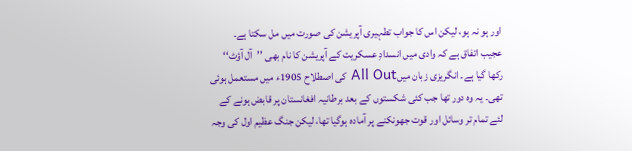اور ہو نہ ہو، لیکن اس کا جواب تطہیری آپریشن کی صورت میں مل سکتا ہے۔
عجیب اتفاق ہے کہ وادی میں انسدادِ عسکریت کے آپریشن کا نام بھی ’’آل آؤٹ‘‘ رکھا گیا ہے۔ انگریزی زبان میںAll Out کی اصطلاح 1905ء میں مستعمل ہوئی تھی۔ یہ وہ دور تھا جب کئی شکستوں کے بعد برطانیہ افغانستان پر قابض ہونے کے لئے تمام تر وسائل اور قوت جھونکنے پر آمادہ ہوگیا تھا، لیکن جنگ عظیم اول کی وجہ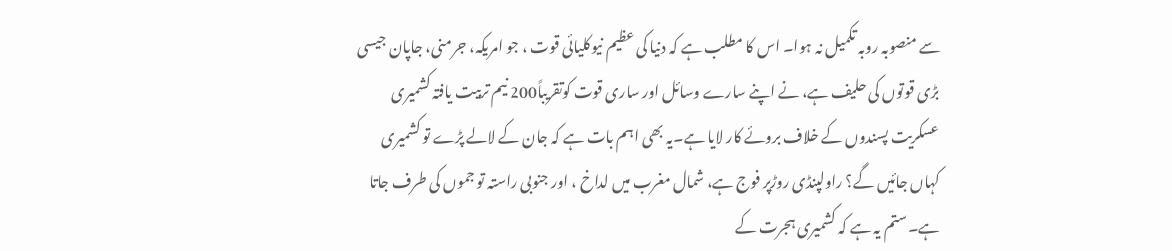سے منصوبہ روبہ تکمیل نہ ہوا۔ اس کا مطلب ہے کہ دنیا کی عظیم نیوکلیائی قوت ، جو امریکہ، جرمنی، جاپان جیسی بڑی قوتوں کی حلیف ہے، نے اپنے سارے وسائل اور ساری قوت کوتقریباً200 نیم تربیت یافتہ کشمیری عسکریت پسندوں کے خلاف بروئے کار لایا ہے۔یہ بھی اہم بات ہے کہ جان کے لالے پڑے تو کشمیری کہاں جائیں گے؟ راولپنڈی روڑپر فوج ہے، شمال مغرب میں لداخ ، اور جنوبی راستہ تو جموں کی طرف جاتا ہے۔ستم یہ ہے کہ کشمیری ہجرت کے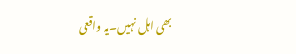بھی اہل نہیں۔یہ واقعی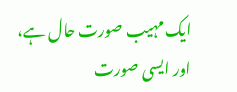ایک مہیب صورت حال ہے، اور ایسی صورت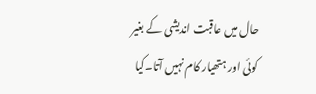حال میں عاقبت اندیشی کے بغیر کوئی اور ہتھیار کام نہیں آتا۔کیا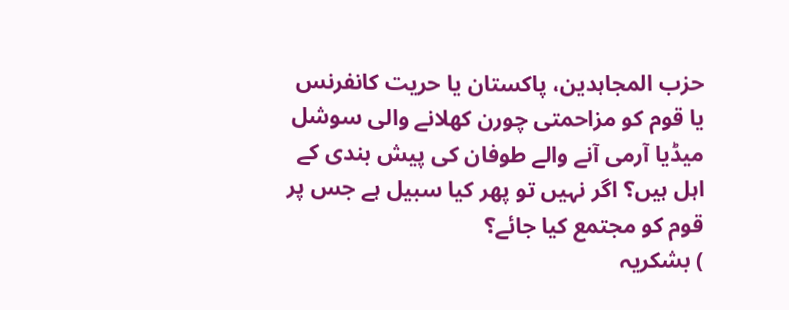حزب المجاہدین، پاکستان یا حریت کانفرنس یا قوم کو مزاحمتی چورن کھلانے والی سوشل میڈیا آرمی آنے والے طوفان کی پیش بندی کے اہل ہیں؟ اگر نہیں تو پھر کیا سبیل ہے جس پر قوم کو مجتمع کیا جائے؟
) بشکریہ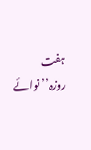ہفت روزہ’’نوائے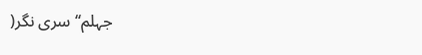جہلم‘‘ سری نگر(